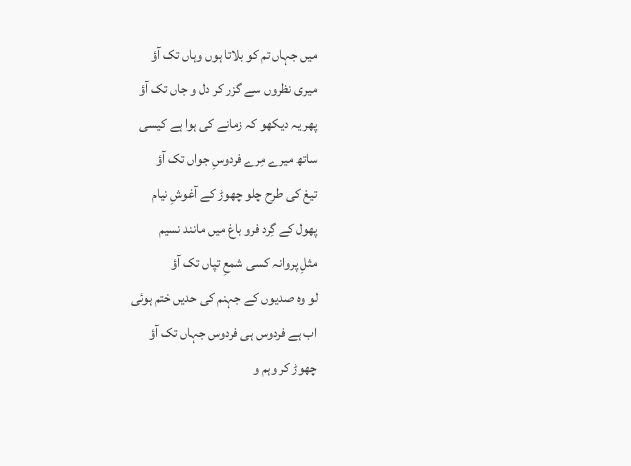میں جہاں تم کو بلاتا ہوں وہاں تک آؤ
میری نظروں سے گزر کر دل و جاں تک آؤ
پھر یہ دیکھو کہ زمانے کی ہوا ہے کیسی
ساتھ میرے مِرے فردوسِ جواں تک آؤ
تیغ کی طرح چلو چھوڑ کے آغوشِ نیام
پھول کے گِرد فرو باغ میں مانند نسیم
مثلِ پروانہ کسی شمعِ تپاں تک آؤ
لو وہ صدیوں کے جہنم کی حدیں ختم ہوئی
اب ہے فردوس ہی فردوس جہاں تک آؤ
چھوڑ کر وہم و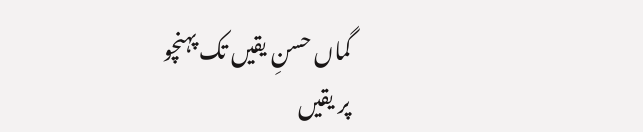گماں حسنِ یقیں تک پہنچو
پر یقیں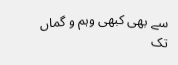سے بھی کبھی وہم و گماں تک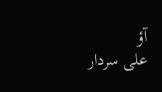آؤ
علی سردار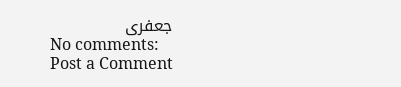جعفری
No comments:
Post a Comment